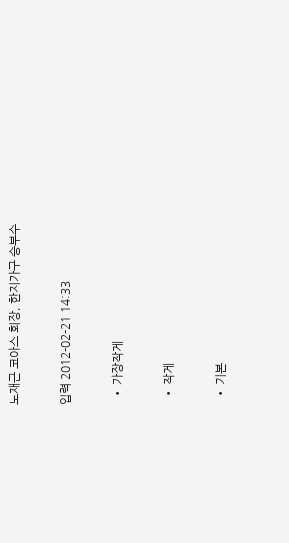노재근 코아스 회장, 한지가구 승부수

입력 2012-02-21 14:33

  • 가장작게

  • 작게

  • 기본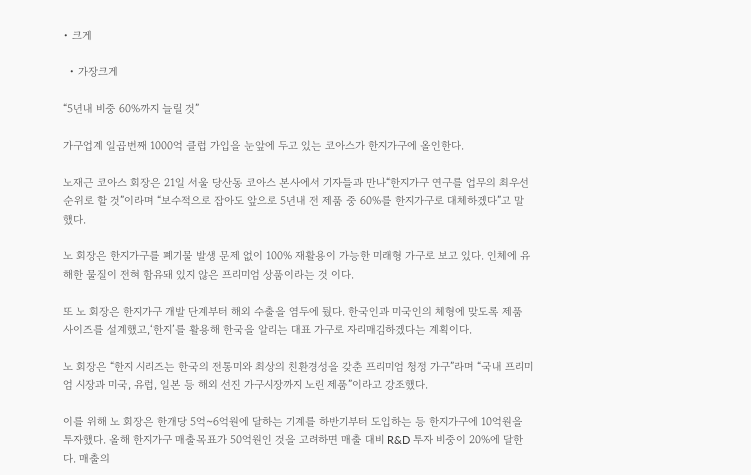• 크게

  • 가장크게

“5년내 비중 60%까지 늘릴 것”

가구업계 일곱번째 1000억 클럽 가입을 눈앞에 두고 있는 코아스가 한지가구에 올인한다.

노재근 코아스 회장은 21일 서울 당산동 코아스 본사에서 기자들과 만나“한지가구 연구를 업무의 최우선순위로 할 것”이라며 “보수적으로 잡아도 앞으로 5년내 전 제품 중 60%를 한지가구로 대체하겠다”고 말했다.

노 회장은 한지가구를 폐기물 발생 문제 없이 100% 재활용이 가능한 미래형 가구로 보고 있다. 인체에 유해한 물질이 전혀 함유돼 있지 않은 프리미엄 상품이라는 것 이다.

또 노 회장은 한지가구 개발 단계부터 해외 수출을 염두에 뒀다. 한국인과 미국인의 체형에 맞도록 제품 사이즈를 설계했고,‘한지’를 활용해 한국을 알리는 대표 가구로 자리매김하겠다는 계획이다.

노 회장은 “한지 시리즈는 한국의 전통미와 최상의 친환경성을 갖춘 프리미엄 청정 가구”라며 “국내 프리미엄 시장과 미국, 유럽, 일본 등 해외 선진 가구시장까지 노린 제품”이라고 강조했다.

이를 위해 노 회장은 한개당 5억~6억원에 달하는 기계를 하반기부터 도입하는 등 한지가구에 10억원을 투자했다. 올해 한지가구 매출목표가 50억원인 것을 고려하면 매출 대비 R&D 투자 비중이 20%에 달한다. 매출의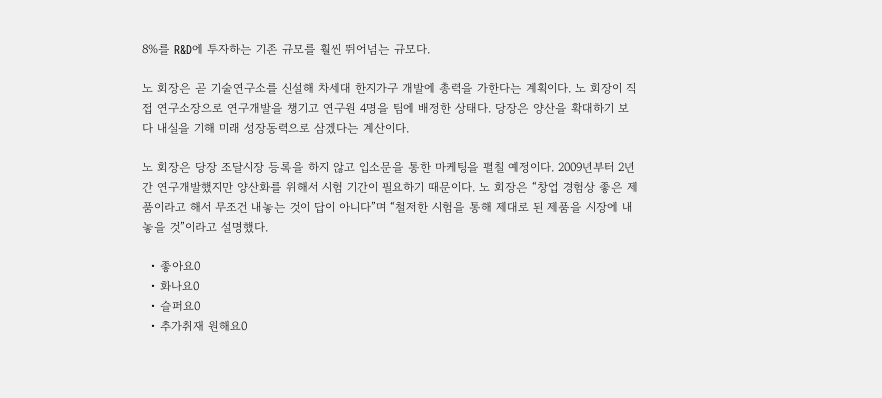8%를 R&D에 투자하는 기존 규모를 훨씬 뛰어넘는 규모다.

노 회장은 곧 기술연구소를 신설해 차세대 한지가구 개발에 총력을 가한다는 계획이다. 노 회장이 직접 연구소장으로 연구개발을 챙기고 연구원 4명을 팀에 배정한 상태다. 당장은 양산을 확대하기 보다 내실을 기해 미래 성장동력으로 삼겠다는 계산이다.

노 회장은 당장 조달시장 등록을 하지 않고 입소문을 통한 마케팅을 펼칠 예정이다. 2009년부터 2년간 연구개발했지만 양산화를 위해서 시험 기간이 필요하기 때문이다. 노 회장은 “창업 경험상 좋은 제품이라고 해서 무조건 내놓는 것이 답이 아니다”며 “철저한 시험을 통해 제대로 된 제품을 시장에 내놓을 것”이라고 설명했다.

  • 좋아요0
  • 화나요0
  • 슬퍼요0
  • 추가취재 원해요0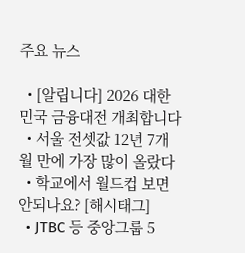주요 뉴스

  • [알립니다] 2026 대한민국 금융대전 개최합니다
  • 서울 전셋값 12년 7개월 만에 가장 많이 올랐다
  • 학교에서 월드컵 보면 안되나요? [해시태그]
  • JTBC 등 중앙그룹 5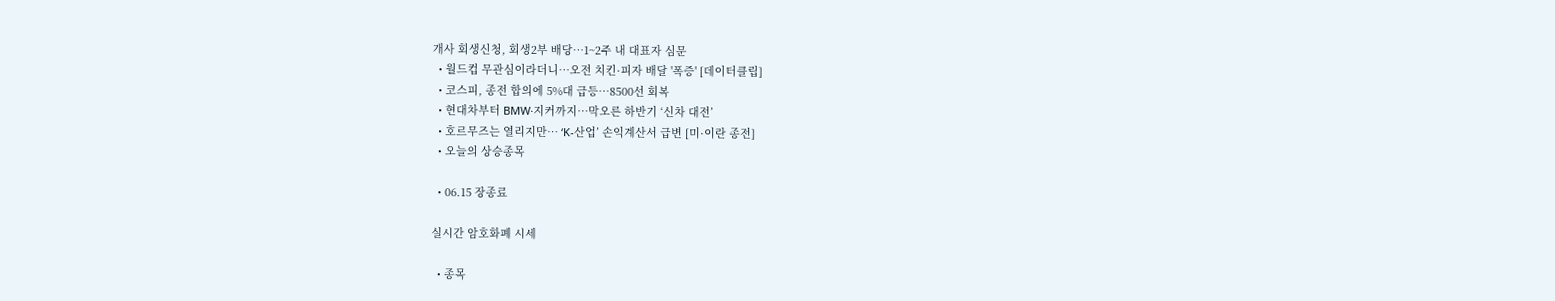개사 회생신청, 회생2부 배당…1~2주 내 대표자 심문
  • 월드컵 무관심이라더니…오전 치킨·피자 배달 '폭증' [데이터클립]
  • 코스피, 종전 합의에 5%대 급등…8500선 회복
  • 현대차부터 BMW·지커까지…막오른 하반기 ‘신차 대전’
  • 호르무즈는 열리지만… ‘K-산업’ 손익계산서 급변 [미·이란 종전]
  • 오늘의 상승종목

  • 06.15 장종료

실시간 암호화폐 시세

  • 종목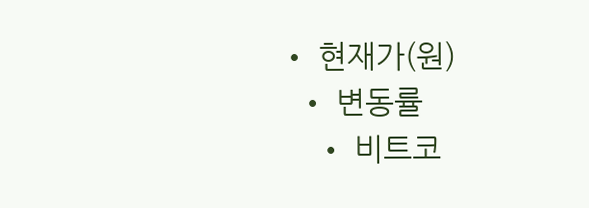• 현재가(원)
  • 변동률
    • 비트코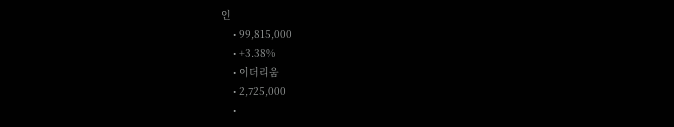인
    • 99,815,000
    • +3.38%
    • 이더리움
    • 2,725,000
    •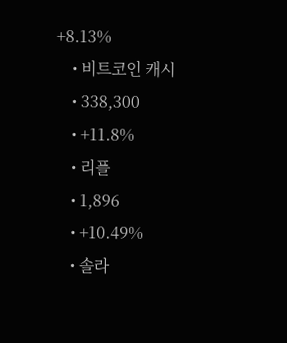+8.13%
    • 비트코인 캐시
    • 338,300
    • +11.8%
    • 리플
    • 1,896
    • +10.49%
    • 솔라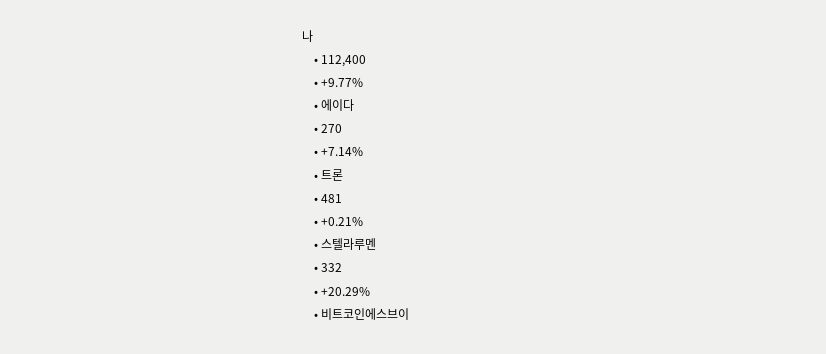나
    • 112,400
    • +9.77%
    • 에이다
    • 270
    • +7.14%
    • 트론
    • 481
    • +0.21%
    • 스텔라루멘
    • 332
    • +20.29%
    • 비트코인에스브이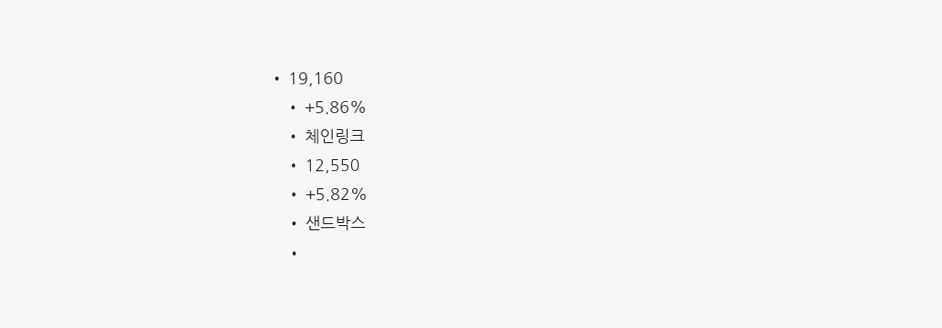• 19,160
    • +5.86%
    • 체인링크
    • 12,550
    • +5.82%
    • 샌드박스
    •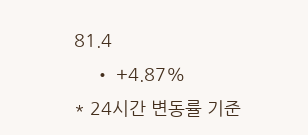81.4
    • +4.87%
* 24시간 변동률 기준